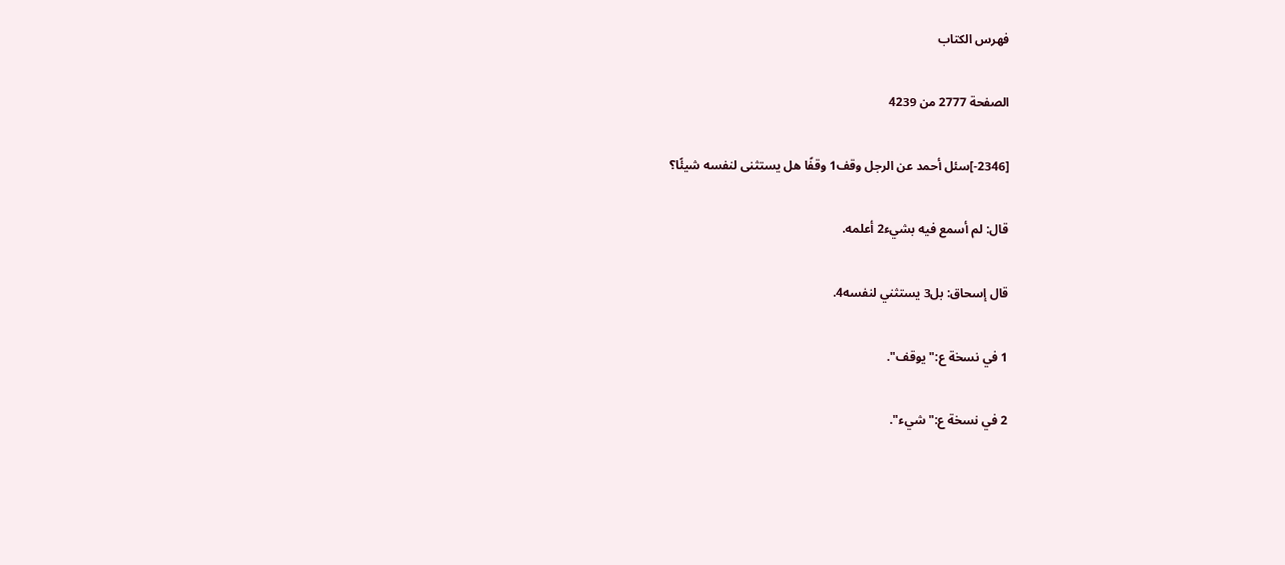فهرس الكتاب

الصفحة 2777 من 4239

[2346-]سئل أحمد عن الرجل وقف1 وقفًا هل يستثنى لنفسه شيئًا؟

قال: لم أسمع فيه بشيء2 أعلمه.

قال إسحاق: بل3 يستثني لنفسه4.

1 في نسخة ع:"يوقف".

2 في نسخة ع:"شيء".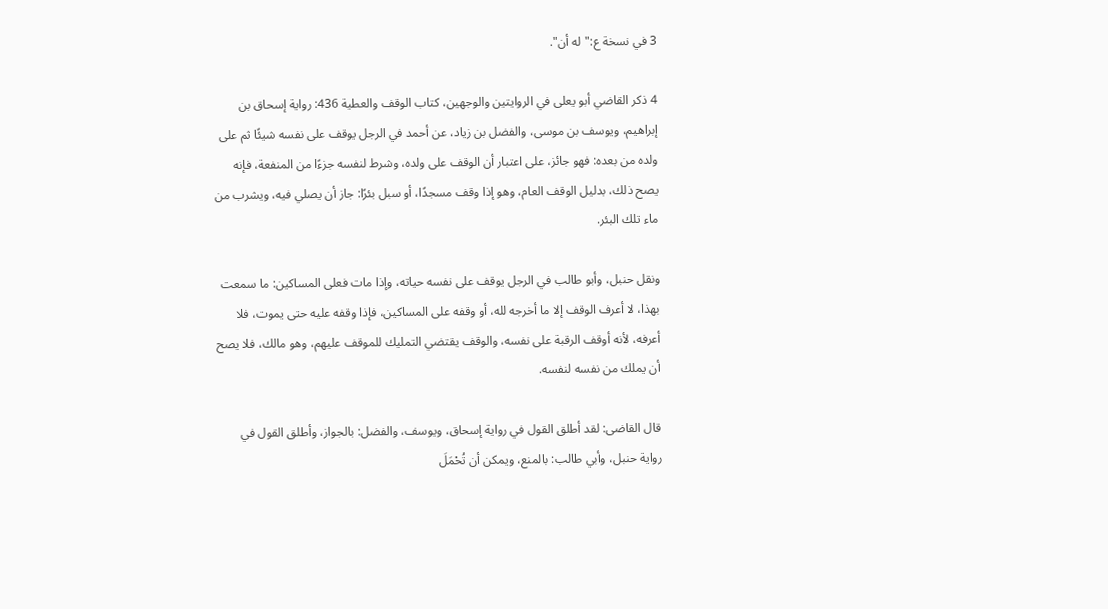3 في نسخة ع:"له أن".

4 ذكر القاضي أبو يعلى في الروايتين والوجهين، كتاب الوقف والعطية 436: رواية إسحاق بن إبراهيم، ويوسف بن موسى، والفضل بن زياد، عن أحمد في الرجل يوقف على نفسه شيئًا ثم على ولده من بعده: فهو جائز، على اعتبار أن الوقف على ولده، وشرط لنفسه جزءًا من المنفعة، فإنه يصح ذلك، بدليل الوقف العام، وهو إذا وقف مسجدًا، أو سبل بئرًا: جاز أن يصلي فيه، ويشرب من ماء تلك البئر.

ونقل حنبل، وأبو طالب في الرجل يوقف على نفسه حياته، وإذا مات فعلى المساكين: ما سمعت بهذا، لا أعرف الوقف إلا ما أخرجه لله، أو وقفه على المساكين، فإذا وقفه عليه حتى يموت، فلا أعرفه، لأنه أوقف الرقبة على نفسه، والوقف يقتضي التمليك للموقف عليهم، وهو مالك، فلا يصح أن يملك من نفسه لنفسه.

قال القاضى: لقد أطلق القول في رواية إسحاق، ويوسف، والفضل: بالجواز، وأطلق القول في رواية حنبل، وأبي طالب: بالمنع، ويمكن أن تُحْمَلَ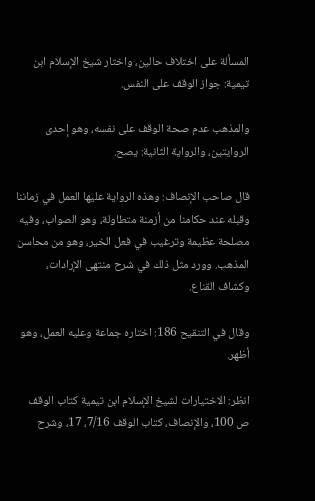المسألة على اختلاف حالين، واختار شيخ الإسلام ابن تيمية: جواز الوقف على النفس.

والمذهب عدم صحة الوقف على نفسه، وهو إحدى الروايتين، والرواية الثانية: يصح.

قال صاحب الإنصاف: وهذه الرواية عليها العمل في زماننا وقبله عند حكامنا من أزمنة متطاولة، وهو الصواب، وفيه مصلحة عظيمة وترغيب في فعل الخير، وهو من محاسن المذهب. وورد مثل ذلك في شرح منتهى الإرادات، وكشاف القناع.

وقال في التنقيح 186: اختاره جماعة وعليه العمل، وهو أظهر.

انظر: الاختيارات لشيخ الإسلام ابن تيمية كتاب الوقف ص 100، والإنصاف، كتاب الوقف 7/16، 17، وشرح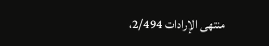منتهى الإرادات 2/494،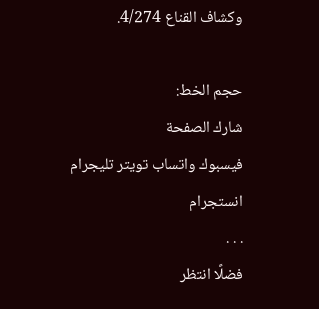وكشاف القناع 4/274.

حجم الخط:
شارك الصفحة
فيسبوك واتساب تويتر تليجرام انستجرام
. . .
فضلًا انتظر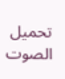تحميل الصوت